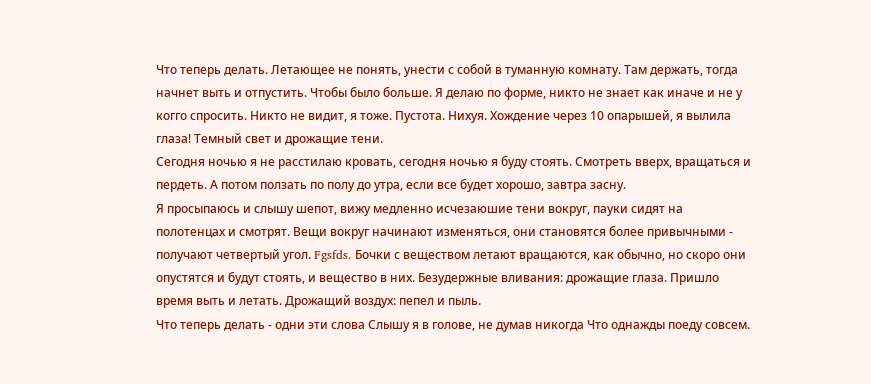Что теперь делать. Летающее не понять, унести с собой в туманную комнату. Там держать, тогда начнет выть и отпустить. Чтобы было больше. Я делаю по форме, никто не знает как иначе и не у когго спросить. Никто не видит, я тоже. Пустота. Нихуя. Хождение через 10 опарышей, я вылила глаза! Темный свет и дрожащие тени.
Сегодня ночью я не расстилаю кровать, сегодня ночью я буду стоять. Смотреть вверх, вращаться и пердеть. А потом ползать по полу до утра, если все будет хорошо, завтра засну.
Я просыпаюсь и слышу шепот, вижу медленно исчезаюшие тени вокруг, пауки сидят на полотенцах и смотрят. Вещи вокруг начинают изменяться, они становятся более привычными - получают четвертый угол. Fgsfds. Бочки с веществом летают вращаются, как обычно, но скоро они опустятся и будут стоять, и вещество в них. Безудержные вливания: дрожащие глаза. Пришло время выть и летать. Дрожащий воздух: пепел и пыль.
Что теперь делать - одни эти слова Слышу я в голове, не думав никогда Что однажды поеду совсем.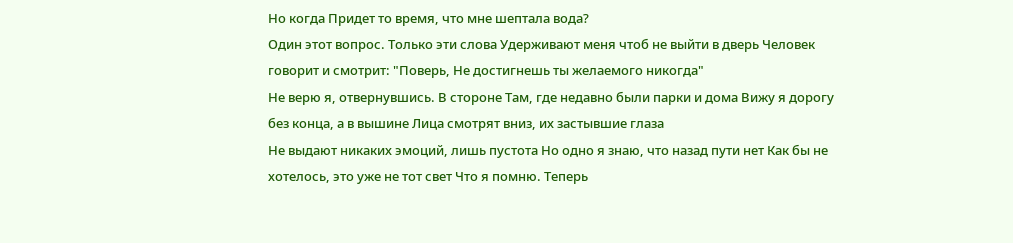Но когда Придет то время, что мне шептала вода?
Один этот вопрос. Только эти слова Удерживают меня чтоб не выйти в дверь Человек говорит и смотрит: "Поверь, Не достигнешь ты желаемого никогда"
Не верю я, отвернувшись. В стороне Там, где недавно были парки и дома Вижу я дорогу без конца, а в вышине Лица смотрят вниз, их застывшие глаза
Не выдают никаких эмоций, лишь пустота Но одно я знаю, что назад пути нет Как бы не хотелось, это уже не тот свет Что я помню. Теперь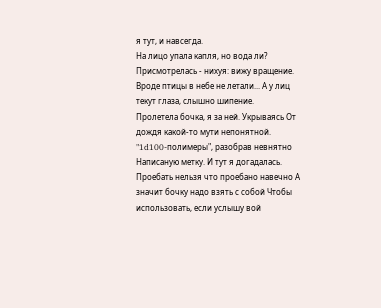я тут, и навсегда.
На лицо упала капля, но вода ли? Присмотрелась - нихуя: вижу вращение. Вроде птицы в небе не летали... А у лиц текут глаза, слышно шипение.
Пролетела бочка, я за ней. Укрываясь От дождя какой-то мути непонятной. "1d100-полимеры", разобрав невнятно Написаную метку. И тут я догадалась.
Проебать нельзя что проебано навечно А значит бочку надо взять с собой Чтобы использовать, если услышу вой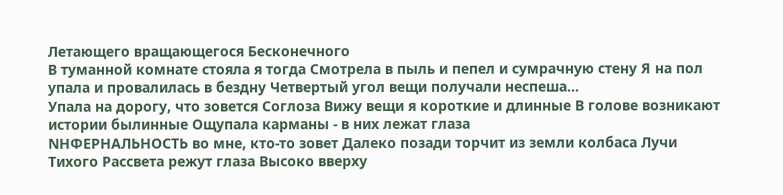Летающего вращающегося Бесконечного
В туманной комнате стояла я тогда Смотрела в пыль и пепел и сумрачную стену Я на пол упала и провалилась в бездну Четвертый угол вещи получали неспеша...
Упала на дорогу, что зовется Соглоза Вижу вещи я короткие и длинные В голове возникают истории былинные Ощупала карманы - в них лежат глаза
NНФЕРНАЛЬНОСТЬ во мне, кто-то зовет Далеко позади торчит из земли колбаса Лучи Тихого Рассвета режут глаза Высоко вверху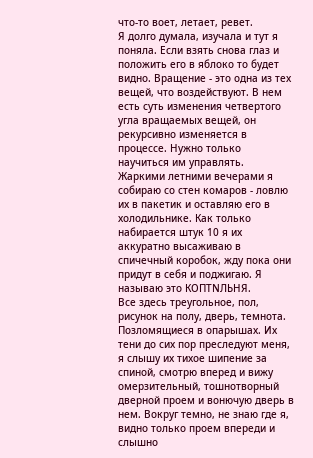что-то воет, летает, ревет.
Я долго думала, изучала и тут я поняла. Если взять снова глаз и положить его в яблоко то будет видно. Вращение - это одна из тех вещей, что воздействуют. В нем есть суть изменения четвертого угла вращаемых вещей, он рекурсивно изменяется в процессе. Нужно только научиться им управлять.
Жаркими летними вечерами я собираю со стен комаров - ловлю их в пакетик и оставляю его в холодильнике. Как только набирается штук 10 я их аккуратно высаживаю в спичечный коробок, жду пока они придут в себя и поджигаю. Я называю это КОПТNЛЬНЯ.
Все здесь треугольное, пол, рисунок на полу, дверь, темнота. Позломящиеся в опарышах. Их тени до сих пор преследуют меня, я слышу их тихое шипение за спиной, смотрю вперед и вижу омерзительный, тошнотворный дверной проем и вонючую дверь в нем. Вокруг темно, не знаю где я, видно только проем впереди и слышно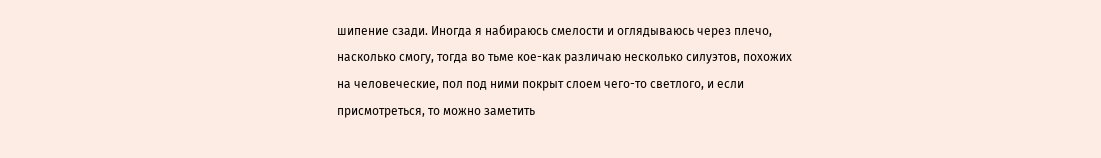шипение сзади. Иногда я набираюсь смелости и оглядываюсь через плечо, насколько смогу, тогда во тьме кое-как различаю несколько силуэтов, похожих на человеческие, пол под ними покрыт слоем чего-то светлого, и если присмотреться, то можно заметить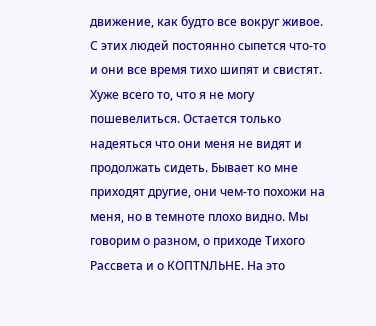движение, как будто все вокруг живое. С этих людей постоянно сыпется что-то и они все время тихо шипят и свистят. Хуже всего то, что я не могу пошевелиться. Остается только надеяться что они меня не видят и продолжать сидеть. Бывает ко мне приходят другие, они чем-то похожи на меня, но в темноте плохо видно. Мы говорим о разном, о приходе Тихого Рассвета и о КОПТNЛЬНЕ. На это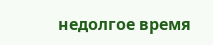недолгое время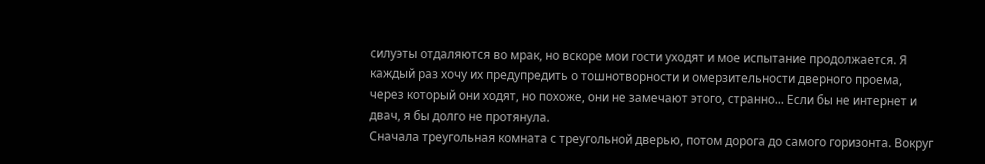силуэты отдаляются во мрак, но вскоре мои гости уходят и мое испытание продолжается. Я каждый раз хочу их предупредить о тошнотворности и омерзительности дверного проема, через который они ходят, но похоже, они не замечают этого, странно... Если бы не интернет и двач, я бы долго не протянула.
Сначала треугольная комната с треугольной дверью, потом дорога до самого горизонта. Вокруг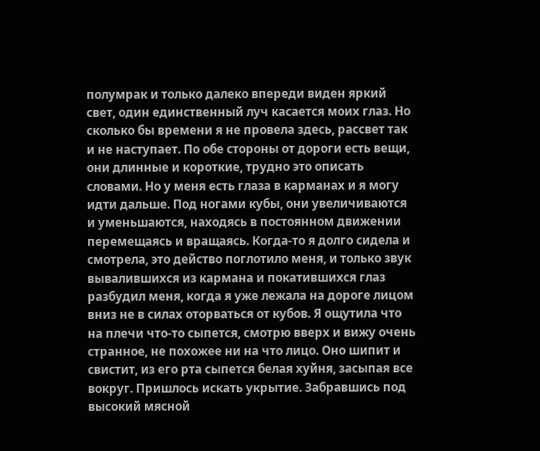полумрак и только далеко впереди виден яркий свет, один единственный луч касается моих глаз. Но сколько бы времени я не провела здесь, рассвет так и не наступает. По обе стороны от дороги есть вещи, они длинные и короткие, трудно это описать словами. Но у меня есть глаза в карманах и я могу идти дальше. Под ногами кубы, они увеличиваются и уменьшаются, находясь в постоянном движении перемещаясь и вращаясь. Когда-то я долго сидела и смотрела, это действо поглотило меня, и только звук вывалившихся из кармана и покатившихся глаз разбудил меня, когда я уже лежала на дороге лицом вниз не в силах оторваться от кубов. Я ощутила что на плечи что-то сыпется, смотрю вверх и вижу очень странное, не похожее ни на что лицо. Оно шипит и свистит, из его рта сыпется белая хуйня, засыпая все вокруг. Пришлось искать укрытие. Забравшись под высокий мясной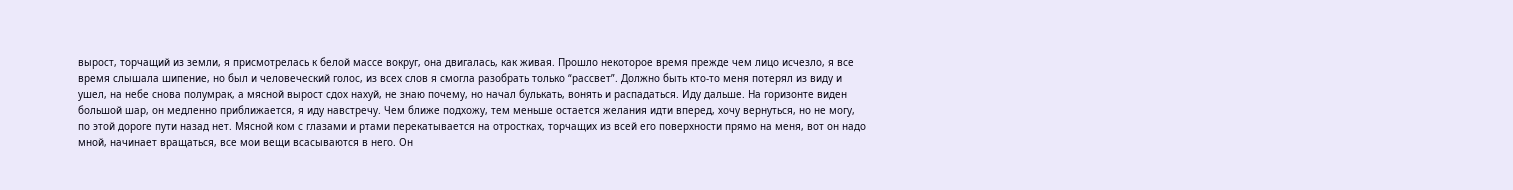вырост, торчащий из земли, я присмотрелась к белой массе вокруг, она двигалась, как живая. Прошло некоторое время прежде чем лицо исчезло, я все время слышала шипение, но был и человеческий голос, из всех слов я смогла разобрать только “рассвет”. Должно быть кто-то меня потерял из виду и ушел, на небе снова полумрак, а мясной вырост сдох нахуй, не знаю почему, но начал булькать, вонять и распадаться. Иду дальше. На горизонте виден большой шар, он медленно приближается, я иду навстречу. Чем ближе подхожу, тем меньше остается желания идти вперед, хочу вернуться, но не могу, по этой дороге пути назад нет. Мясной ком с глазами и ртами перекатывается на отростках, торчащих из всей его поверхности прямо на меня, вот он надо мной, начинает вращаться, все мои вещи всасываются в него. Он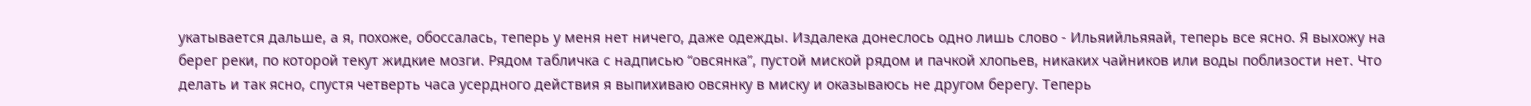укатывается дальше, а я, похоже, обоссалась, теперь у меня нет ничего, даже одежды. Издалека донеслось одно лишь слово - Ильяийльяяай, теперь все ясно. Я выхожу на берег реки, по которой текут жидкие мозги. Рядом табличка с надписью “овсянка”, пустой миской рядом и пачкой хлопьев, никаких чайников или воды поблизости нет. Что делать и так ясно, спустя четверть часа усердного действия я выпихиваю овсянку в миску и оказываюсь не другом берегу. Теперь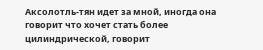Аксолотль-тян идет за мной, иногда она говорит что хочет стать более цилиндрической, говорит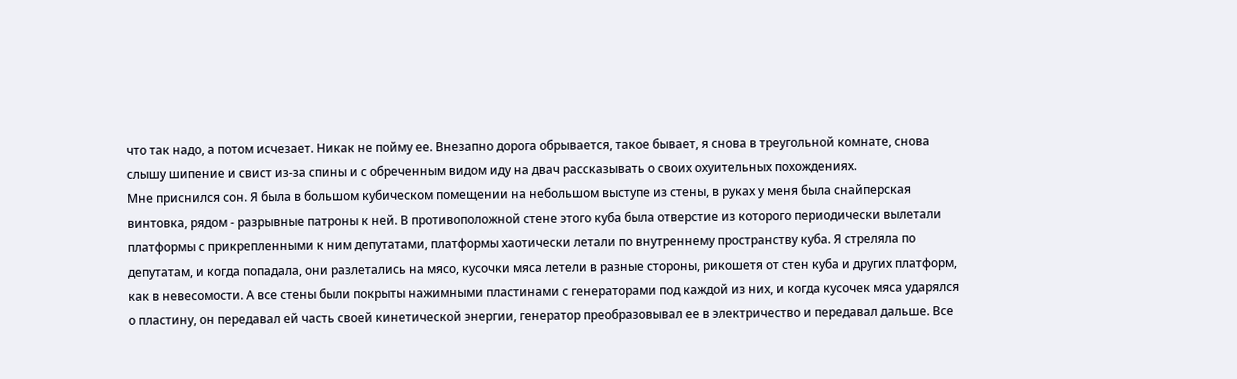что так надо, а потом исчезает. Никак не пойму ее. Внезапно дорога обрывается, такое бывает, я снова в треугольной комнате, снова слышу шипение и свист из-за спины и с обреченным видом иду на двач рассказывать о своих охуительных похождениях.
Мне приснился сон. Я была в большом кубическом помещении на небольшом выступе из стены, в руках у меня была снайперская винтовка, рядом - разрывные патроны к ней. В противоположной стене этого куба была отверстие из которого периодически вылетали платформы с прикрепленными к ним депутатами, платформы хаотически летали по внутреннему пространству куба. Я стреляла по депутатам, и когда попадала, они разлетались на мясо, кусочки мяса летели в разные стороны, рикошетя от стен куба и других платформ, как в невесомости. А все стены были покрыты нажимными пластинами с генераторами под каждой из них, и когда кусочек мяса ударялся о пластину, он передавал ей часть своей кинетической энергии, генератор преобразовывал ее в электричество и передавал дальше. Все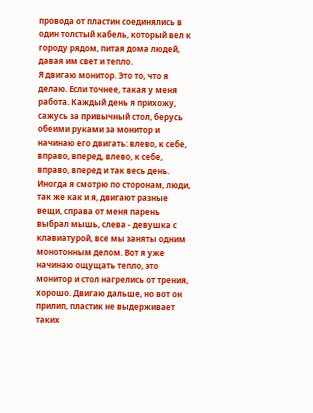провода от пластин соединялись в один толстый кабель, который вел к городу рядом, питая дома людей, давая им свет и тепло.
Я двигаю монитор. Это то, что я делаю. Если точнее, такая у меня работа. Каждый день я прихожу, сажусь за привычный стол, берусь обеими руками за монитор и начинаю его двигать: влево, к себе, вправо, вперед, влево, к себе, вправо, вперед и так весь день. Иногда я смотрю по сторонам, люди, так же как и я, двигают разные вещи, справа от меня парень выбрал мышь, слева - девушка с клавиатурой, все мы заняты одним монотонным делом. Вот я уже начинаю ощущать тепло, это монитор и стол нагрелись от трения, хорошо. Двигаю дальше, но вот он прилип, пластик не выдерживает таких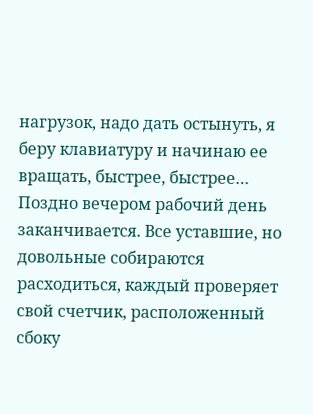нагрузок, надо дать остынуть, я беру клавиатуру и начинаю ее вращать, быстрее, быстрее… Поздно вечером рабочий день заканчивается. Все уставшие, но довольные собираются расходиться, каждый проверяет свой счетчик, расположенный сбоку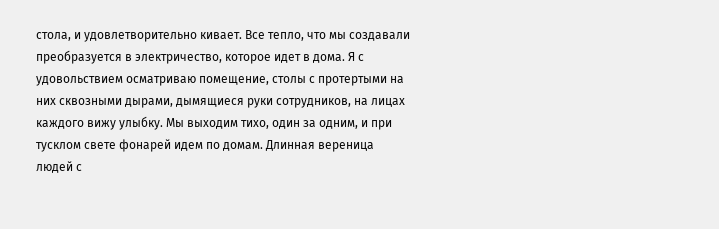стола, и удовлетворительно кивает. Все тепло, что мы создавали преобразуется в электричество, которое идет в дома. Я с удовольствием осматриваю помещение, столы с протертыми на них сквозными дырами, дымящиеся руки сотрудников, на лицах каждого вижу улыбку. Мы выходим тихо, один за одним, и при тусклом свете фонарей идем по домам. Длинная вереница людей с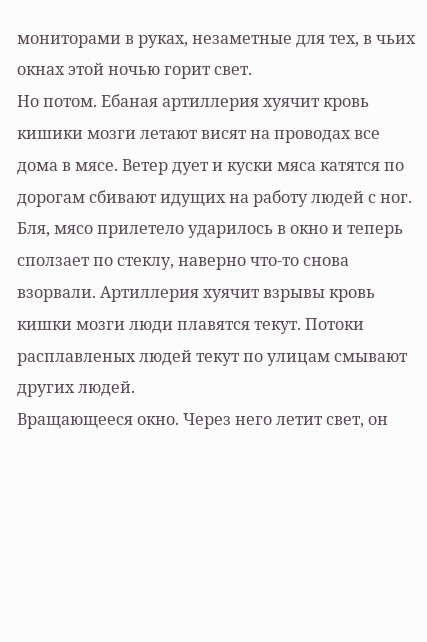мониторами в руках, незаметные для тех, в чьих окнах этой ночью горит свет.
Но потом. Ебаная артиллерия хуячит кровь кишики мозги летают висят на проводах все дома в мясе. Ветер дует и куски мяса катятся по дорогам сбивают идущих на работу людей с ног. Бля, мясо прилетело ударилось в окно и теперь сползает по стеклу, наверно что-то снова взорвали. Артиллерия хуячит взрывы кровь кишки мозги люди плавятся текут. Потоки расплавленых людей текут по улицам смывают других людей.
Вращающееся окно. Через него летит свет, он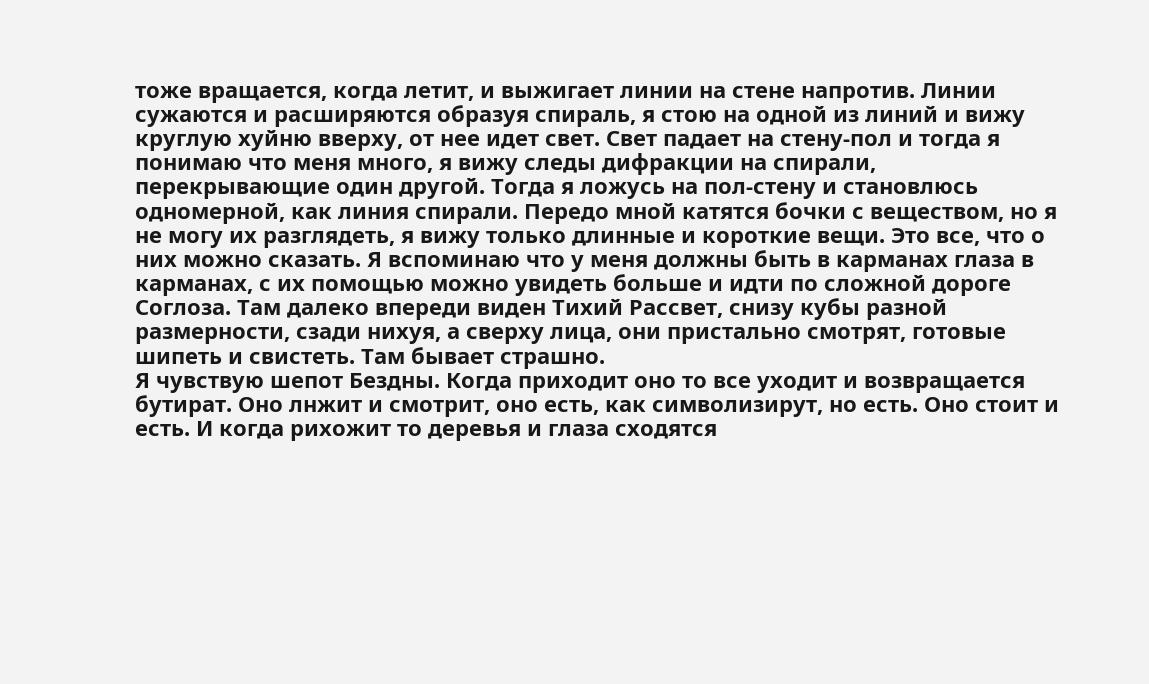тоже вращается, когда летит, и выжигает линии на стене напротив. Линии сужаются и расширяются образуя спираль, я стою на одной из линий и вижу круглую хуйню вверху, от нее идет свет. Свет падает на стену-пол и тогда я понимаю что меня много, я вижу следы дифракции на спирали, перекрывающие один другой. Тогда я ложусь на пол-стену и становлюсь одномерной, как линия спирали. Передо мной катятся бочки с веществом, но я не могу их разглядеть, я вижу только длинные и короткие вещи. Это все, что о них можно сказать. Я вспоминаю что у меня должны быть в карманах глаза в карманах, с их помощью можно увидеть больше и идти по сложной дороге Соглоза. Там далеко впереди виден Тихий Рассвет, снизу кубы разной размерности, сзади нихуя, а сверху лица, они пристально смотрят, готовые шипеть и свистеть. Там бывает страшно.
Я чувствую шепот Бездны. Когда приходит оно то все уходит и возвращается бутират. Оно лнжит и смотрит, оно есть, как символизирут, но есть. Оно стоит и есть. И когда рихожит то деревья и глаза сходятся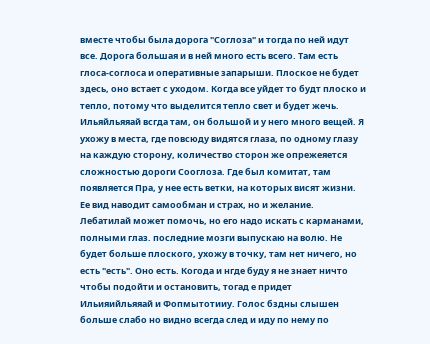вместе чтобы была дорога "Соглоза" и тогда по ней идут все. Дорога большая и в ней много есть всего. Там есть глоса-соглоса и оперативные запарыши. Плоское не будет здесь, оно встает с уходом. Когда все уйдет то будт плоско и тепло, потому что выделится тепло свет и будет жечь. Ильяйльяяай всгда там, он большой и у него много вещей. Я ухожу в места, где повсюду видятся глаза, по одному глазу на каждую сторону, количество сторон же опрежеяется сложностью дороги Сооглоза. Где был комитат, там появляется Пра, у нее есть ветки, на которых висят жизни. Ее вид наводит самообман и страх, но и желание. Лебатилай может помочь, но его надо искать с карманами, полными глаз. последние мозги выпускаю на волю. Не будет больше плоского, ухожу в точку, там нет ничего, но есть "есть". Оно есть. Когода и нгде буду я не знает ничто чтобы подойти и остановить, тогад е придет Ильияийльяяай и Фопмытотииу. Голос бздны слышен больше слабо но видно всегда след и иду по нему по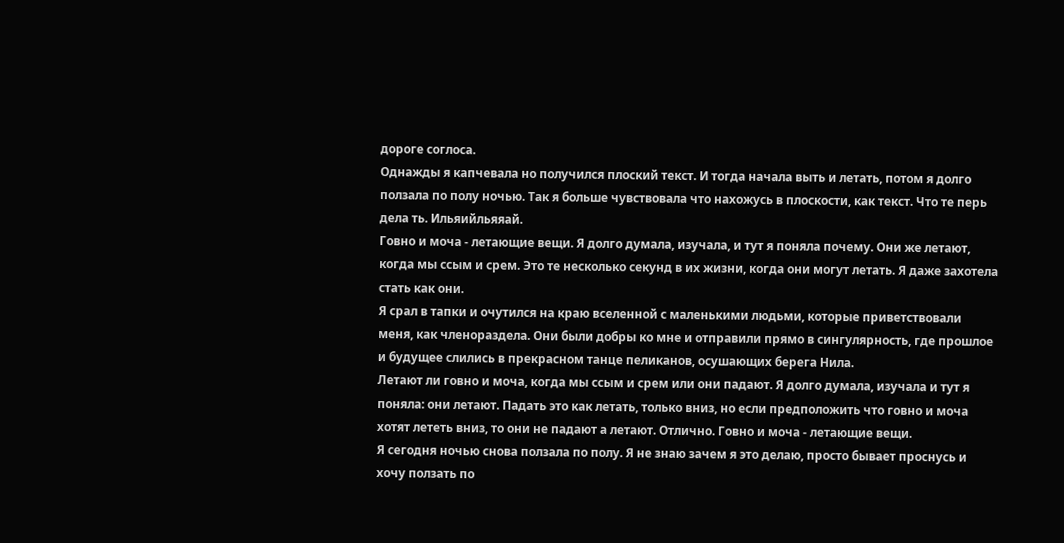дороге соглоса.
Однажды я капчевала но получился плоский текст. И тогда начала выть и летать, потом я долго ползала по полу ночью. Так я больше чувствовала что нахожусь в плоскости, как текст. Что те перь дела ть. Ильяийльяяай.
Говно и моча - летающие вещи. Я долго думала, изучала, и тут я поняла почему. Они же летают, когда мы ссым и срем. Это те несколько секунд в их жизни, когда они могут летать. Я даже захотела стать как они.
Я срал в тапки и очутился на краю вселенной с маленькими людьми, которые приветствовали меня, как членораздела. Они были добры ко мне и отправили прямо в сингулярность, где прошлое и будущее слились в прекрасном танце пеликанов, осушающих берега Нила.
Летают ли говно и моча, когда мы ссым и срем или они падают. Я долго думала, изучала и тут я поняла: они летают. Падать это как летать, только вниз, но если предположить что говно и моча хотят лететь вниз, то они не падают а летают. Отлично. Говно и моча - летающие вещи.
Я сегодня ночью снова ползала по полу. Я не знаю зачем я это делаю, просто бывает проснусь и хочу ползать по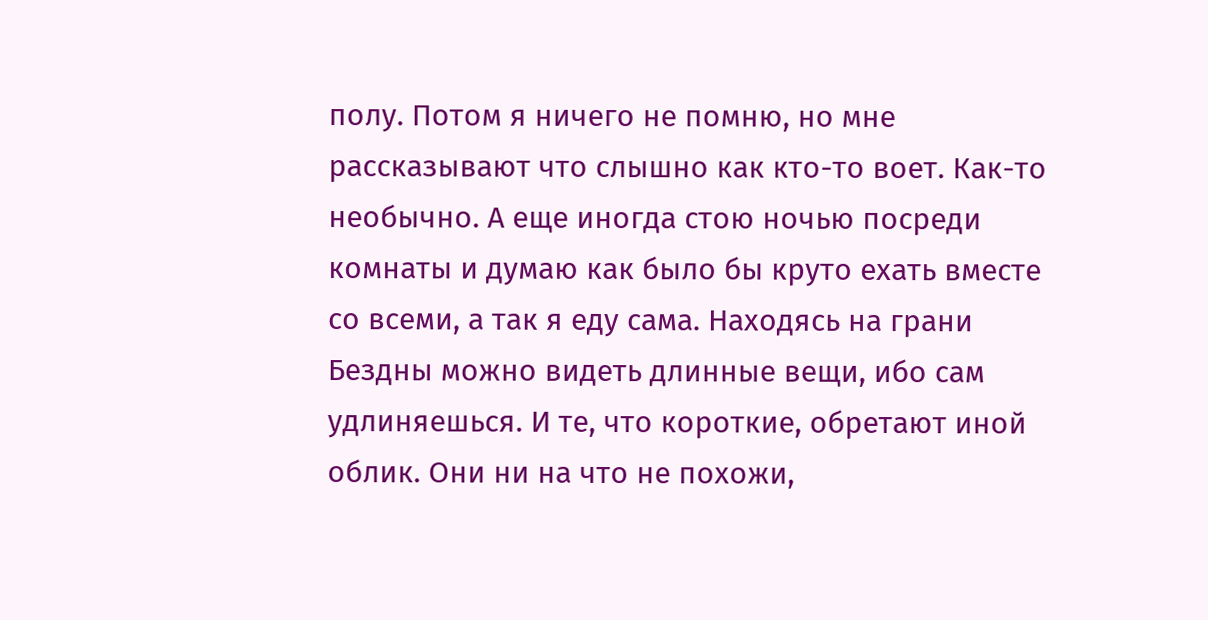полу. Потом я ничего не помню, но мне рассказывают что слышно как кто-то воет. Как-то необычно. А еще иногда стою ночью посреди комнаты и думаю как было бы круто ехать вместе со всеми, а так я еду сама. Находясь на грани Бездны можно видеть длинные вещи, ибо сам удлиняешься. И те, что короткие, обретают иной облик. Они ни на что не похожи,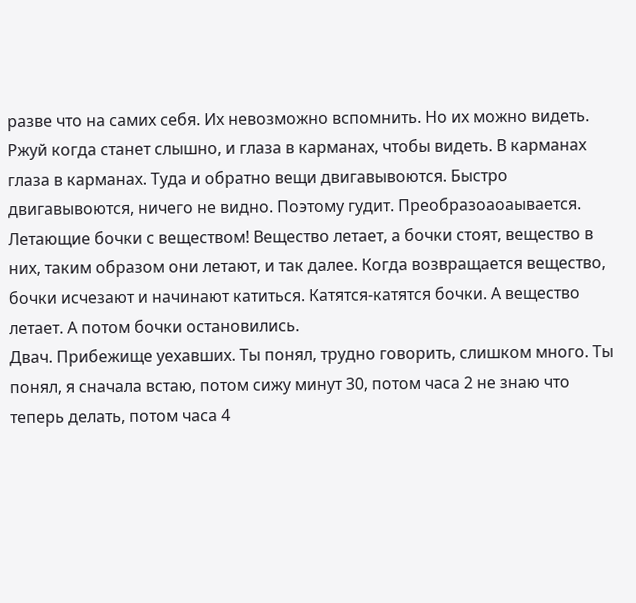разве что на самих себя. Их невозможно вспомнить. Но их можно видеть.
Ржуй когда станет слышно, и глаза в карманах, чтобы видеть. В карманах глаза в карманах. Туда и обратно вещи двигавывоются. Быстро двигавывоются, ничего не видно. Поэтому гудит. Преобразоаоаывается. Летающие бочки с веществом! Вещество летает, а бочки стоят, вещество в них, таким образом они летают, и так далее. Когда возвращается вещество, бочки исчезают и начинают катиться. Катятся-катятся бочки. А вещество летает. А потом бочки остановились.
Двач. Прибежище уехавших. Ты понял, трудно говорить, слишком много. Ты понял, я сначала встаю, потом сижу минут 30, потом часа 2 не знаю что теперь делать, потом часа 4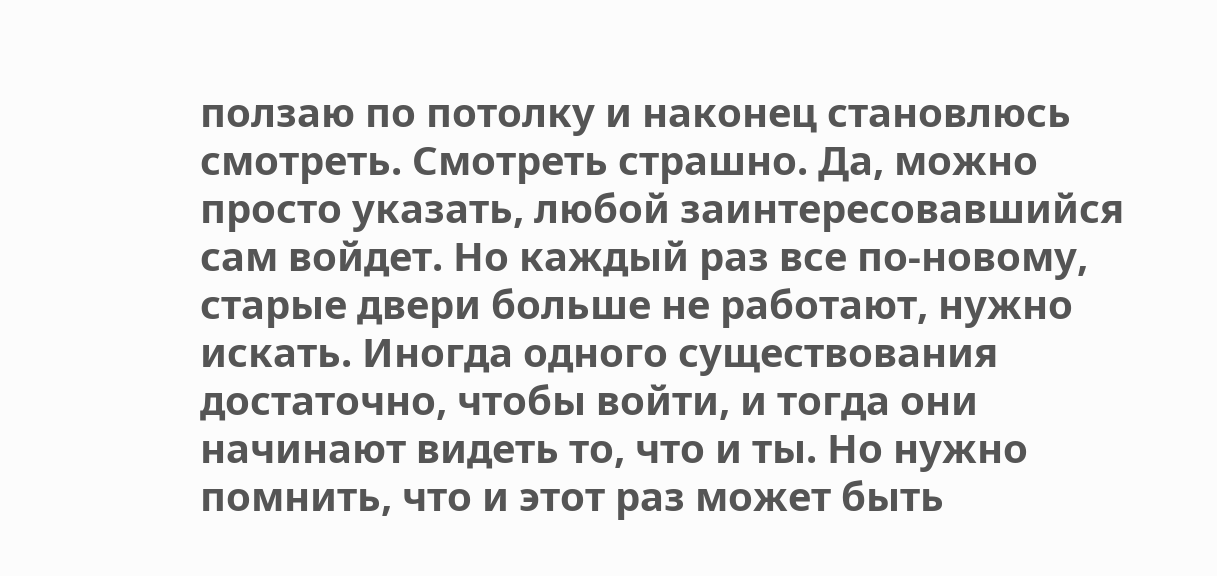ползаю по потолку и наконец становлюсь смотреть. Смотреть страшно. Да, можно просто указать, любой заинтересовавшийся сам войдет. Но каждый раз все по-новому, старые двери больше не работают, нужно искать. Иногда одного существования достаточно, чтобы войти, и тогда они начинают видеть то, что и ты. Но нужно помнить, что и этот раз может быть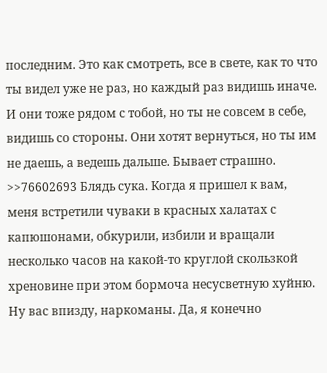последним. Это как смотреть, все в свете, как то что ты видел уже не раз, но каждый раз видишь иначе. И они тоже рядом с тобой, но ты не совсем в себе, видишь со стороны. Они хотят вернуться, но ты им не даешь, а ведешь дальше. Бывает страшно.
>>76602693 Блядь сука. Когда я пришел к вам, меня встретили чуваки в красных халатах с капюшонами, обкурили, избили и вращали несколько часов на какой-то круглой скользкой хреновине при этом бормоча несусветную хуйню. Ну вас впизду, наркоманы. Да, я конечно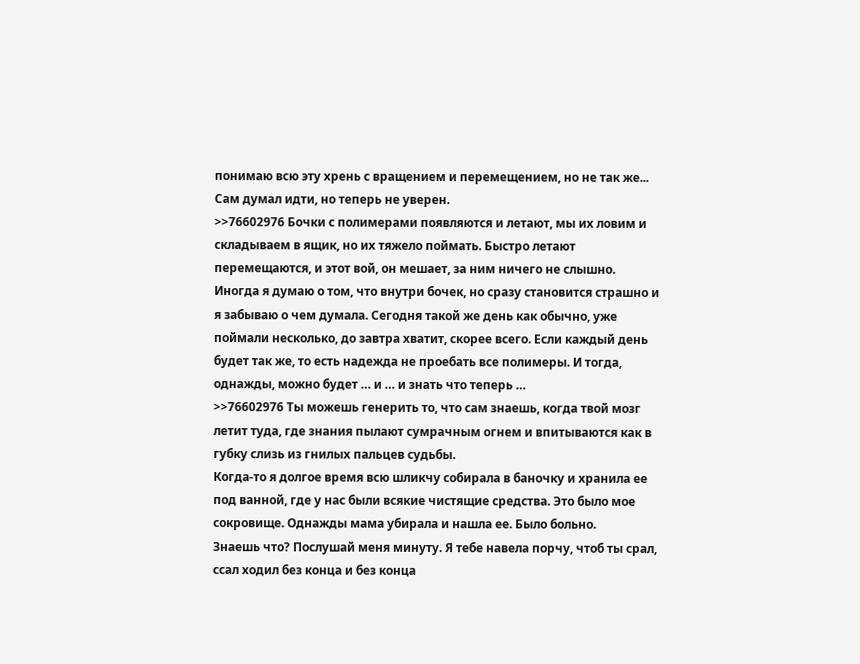понимаю всю эту хрень с вращением и перемещением, но не так же... Сам думал идти, но теперь не уверен.
>>76602976 Бочки с полимерами появляются и летают, мы их ловим и складываем в ящик, но их тяжело поймать. Быстро летают перемещаются, и этот вой, он мешает, за ним ничего не слышно. Иногда я думаю о том, что внутри бочек, но сразу становится страшно и я забываю о чем думала. Сегодня такой же день как обычно, уже поймали несколько, до завтра хватит, скорее всего. Если каждый день будет так же, то есть надежда не проебать все полимеры. И тогда, однажды, можно будет … и … и знать что теперь …
>>76602976 Ты можешь генерить то, что сам знаешь, когда твой мозг летит туда, где знания пылают сумрачным огнем и впитываются как в губку слизь из гнилых пальцев судьбы.
Когда-то я долгое время всю шликчу собирала в баночку и хранила ее под ванной, где у нас были всякие чистящие средства. Это было мое сокровище. Однажды мама убирала и нашла ее. Было больно.
Знаешь что? Послушай меня минуту. Я тебе навела порчу, чтоб ты срал, ссал ходил без конца и без конца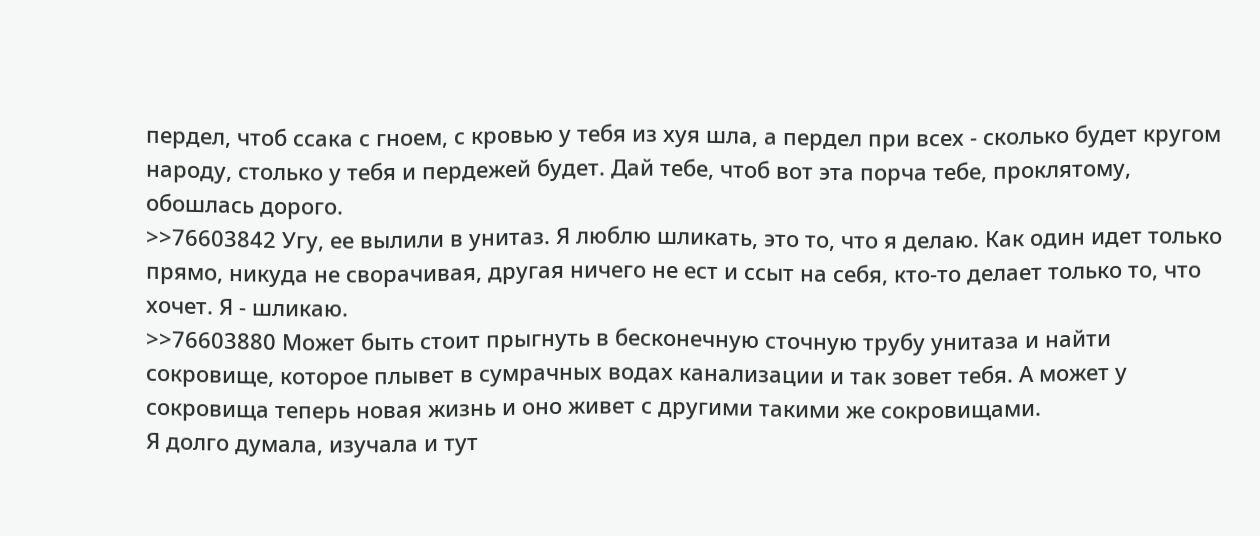пердел, чтоб ссака с гноем, с кровью у тебя из хуя шла, а пердел при всех - сколько будет кругом народу, столько у тебя и пердежей будет. Дай тебе, чтоб вот эта порча тебе, проклятому, обошлась дорого.
>>76603842 Угу, ее вылили в унитаз. Я люблю шликать, это то, что я делаю. Как один идет только прямо, никуда не сворачивая, другая ничего не ест и ссыт на себя, кто-то делает только то, что хочет. Я - шликаю.
>>76603880 Может быть стоит прыгнуть в бесконечную сточную трубу унитаза и найти сокровище, которое плывет в сумрачных водах канализации и так зовет тебя. А может у сокровища теперь новая жизнь и оно живет с другими такими же сокровищами.
Я долго думала, изучала и тут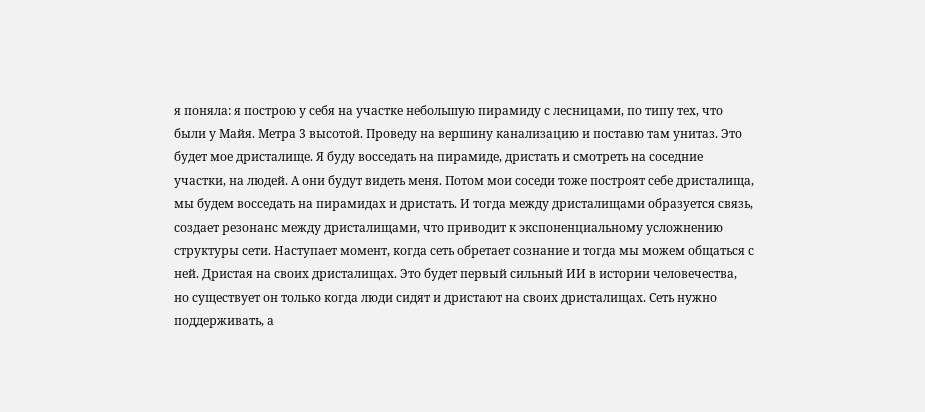я поняла: я построю у себя на участке небольшую пирамиду с лесницами, по типу тех, что были у Майя. Метра 3 высотой. Проведу на вершину канализацию и поставю там унитаз. Это будет мое дристалище. Я буду восседать на пирамиде, дристать и смотреть на соседние участки, на людей. А они будут видеть меня. Потом мои соседи тоже построят себе дристалища, мы будем восседать на пирамидах и дристать. И тогда между дристалищами образуется связь, создает резонанс между дристалищами, что приводит к экспоненциальному усложнению структуры сети. Наступает момент, когда сеть обретает сознание и тогда мы можем общаться с ней. Дристая на своих дристалищах. Это будет первый сильный ИИ в истории человечества, но существует он только когда люди сидят и дристают на своих дристалищах. Сеть нужно поддерживать, а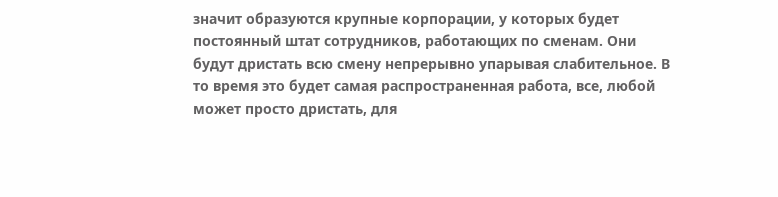значит образуются крупные корпорации, у которых будет постоянный штат сотрудников, работающих по сменам. Они будут дристать всю смену непрерывно упарывая слабительное. В то время это будет самая распространенная работа, все, любой может просто дристать, для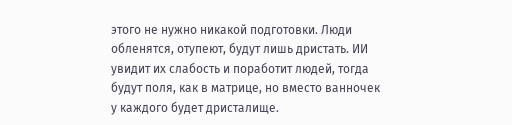этого не нужно никакой подготовки. Люди обленятся, отупеют, будут лишь дристать. ИИ увидит их слабость и поработит людей, тогда будут поля, как в матрице, но вместо ванночек у каждого будет дристалище.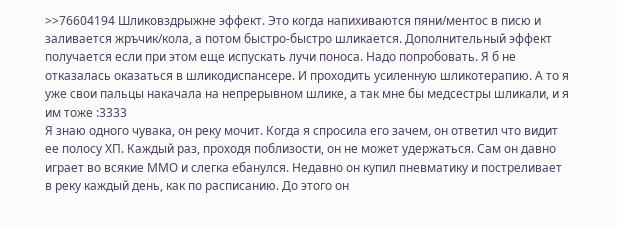>>76604194 Шликовздрыжне эффект. Это когда напихиваются пяни/ментос в писю и заливается жръчик/кола, а потом быстро-быстро шликается. Дополнительный эффект получается если при этом еще испускать лучи поноса. Надо попробовать. Я б не отказалась оказаться в шликодиспансере. И проходить усиленную шликотерапию. А то я уже свои пальцы накачала на непрерывном шлике, а так мне бы медсестры шликали, и я им тоже :3333
Я знаю одного чувака, он реку мочит. Когда я спросила его зачем, он ответил что видит ее полосу ХП. Каждый раз, проходя поблизости, он не может удержаться. Сам он давно играет во всякие ММО и слегка ебанулся. Недавно он купил пневматику и постреливает в реку каждый день, как по расписанию. До этого он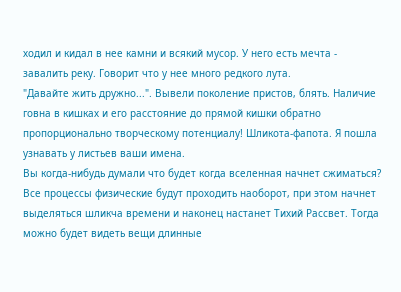ходил и кидал в нее камни и всякий мусор. У него есть мечта - завалить реку. Говорит что у нее много редкого лута.
"Давайте жить дружно...". Вывели поколение пристов, блять. Наличие говна в кишках и его расстояние до прямой кишки обратно пропорционально творческому потенциалу! Шликота-фапота. Я пошла узнавать у листьев ваши имена.
Вы когда-нибудь думали что будет когда вселенная начнет сжиматься? Все процессы физические будут проходить наоборот, при этом начнет выделяться шликча времени и наконец настанет Тихий Рассвет. Тогда можно будет видеть вещи длинные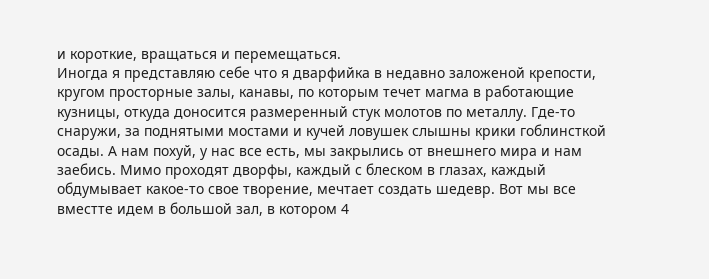и короткие, вращаться и перемещаться.
Иногда я представляю себе что я дварфийка в недавно заложеной крепости, кругом просторные залы, канавы, по которым течет магма в работающие кузницы, откуда доносится размеренный стук молотов по металлу. Где-то снаружи, за поднятыми мостами и кучей ловушек слышны крики гоблинсткой осады. А нам похуй, у нас все есть, мы закрылись от внешнего мира и нам заебись. Мимо проходят дворфы, каждый с блеском в глазах, каждый обдумывает какое-то свое творение, мечтает создать шедевр. Вот мы все вместте идем в большой зал, в котором 4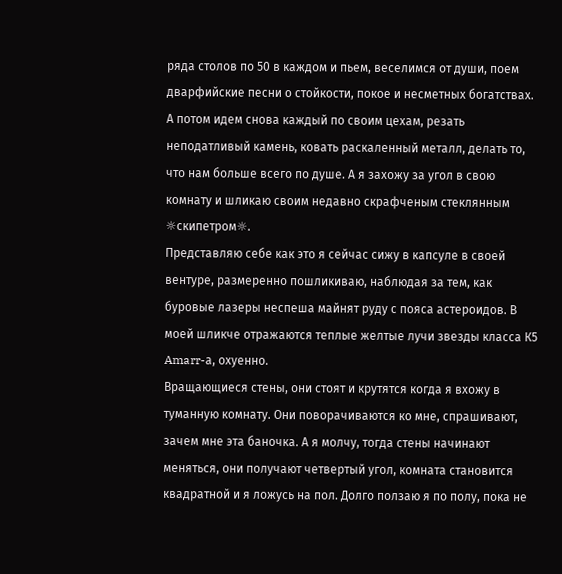ряда столов по 50 в каждом и пьем, веселимся от души, поем дварфийские песни о стойкости, покое и несметных богатствах. А потом идем снова каждый по своим цехам, резать неподатливый камень, ковать раскаленный металл, делать то, что нам больше всего по душе. А я захожу за угол в свою комнату и шликаю своим недавно скрафченым стеклянным ☼скипетром☼.
Представляю себе как это я сейчас сижу в капсуле в своей вентуре, размеренно пошликиваю, наблюдая за тем, как буровые лазеры неспеша майнят руду с пояса астероидов. В моей шликче отражаются теплые желтые лучи звезды класса К5 Amarr-а, охуенно.
Вращающиеся стены, они стоят и крутятся когда я вхожу в туманную комнату. Они поворачиваются ко мне, спрашивают, зачем мне эта баночка. А я молчу, тогда стены начинают меняться, они получают четвертый угол, комната становится квадратной и я ложусь на пол. Долго ползаю я по полу, пока не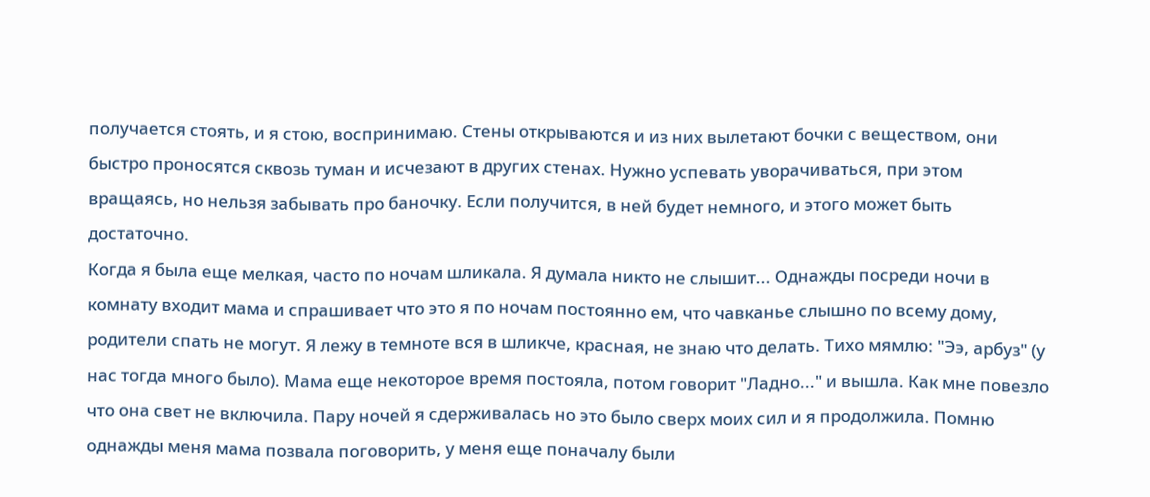получается стоять, и я стою, воспринимаю. Стены открываются и из них вылетают бочки с веществом, они быстро проносятся сквозь туман и исчезают в других стенах. Нужно успевать уворачиваться, при этом вращаясь, но нельзя забывать про баночку. Если получится, в ней будет немного, и этого может быть достаточно.
Когда я была еще мелкая, часто по ночам шликала. Я думала никто не слышит... Однажды посреди ночи в комнату входит мама и спрашивает что это я по ночам постоянно ем, что чавканье слышно по всему дому, родители спать не могут. Я лежу в темноте вся в шликче, красная, не знаю что делать. Тихо мямлю: "Ээ, арбуз" (у нас тогда много было). Мама еще некоторое время постояла, потом говорит "Ладно..." и вышла. Как мне повезло что она свет не включила. Пару ночей я сдерживалась но это было сверх моих сил и я продолжила. Помню однажды меня мама позвала поговорить, у меня еще поначалу были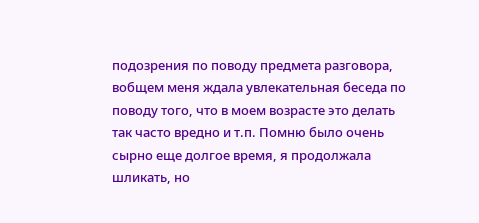подозрения по поводу предмета разговора, вобщем меня ждала увлекательная беседа по поводу того, что в моем возрасте это делать так часто вредно и т.п. Помню было очень сырно еще долгое время, я продолжала шликать, но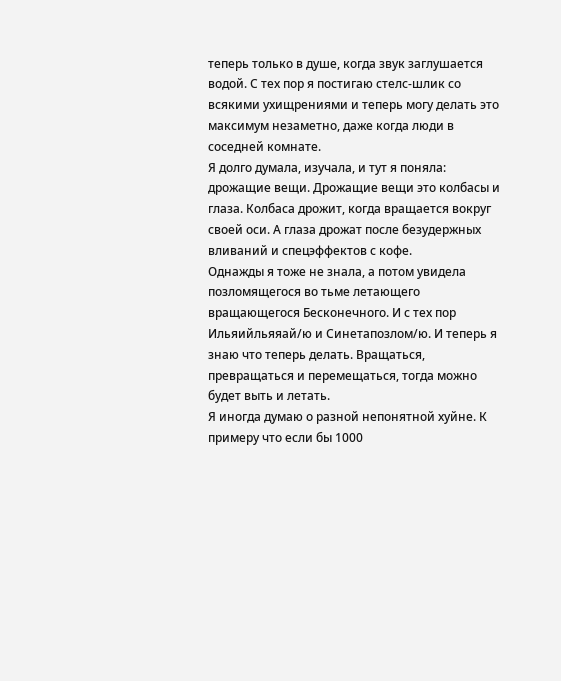теперь только в душе, когда звук заглушается водой. С тех пор я постигаю стелс-шлик со всякими ухищрениями и теперь могу делать это максимум незаметно, даже когда люди в соседней комнате.
Я долго думала, изучала, и тут я поняла: дрожащие вещи. Дрожащие вещи это колбасы и глаза. Колбаса дрожит, когда вращается вокруг своей оси. А глаза дрожат после безудержных вливаний и спецэффектов с кофе.
Однажды я тоже не знала, а потом увидела позломящегося во тьме летающего вращающегося Бесконечного. И с тех пор Ильяийльяяай/ю и Синетапозлом/ю. И теперь я знаю что теперь делать. Вращаться, превращаться и перемещаться, тогда можно будет выть и летать.
Я иногда думаю о разной непонятной хуйне. К примеру что если бы 1000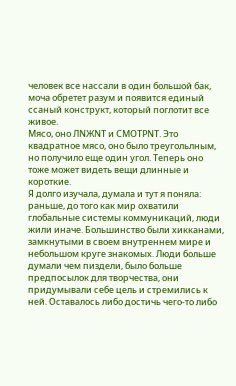человек все нассали в один большой бак, моча обретет разум и появится единый ссаный конструкт, который поглотит все живое.
Мясо, оно ЛNЖNТ и СМОТРNТ. Это квадратное мясо, оно было треугольлным, но получило еще один угол. Теперь оно тоже может видеть вещи длинные и короткие.
Я долго изучала, думала и тут я поняла: раньше, до того как мир охватили глобальные системы коммуникаций, люди жили иначе. Большинство были хикканами, замкнутыми в своем внутреннем мире и небольшом круге знакомых. Люди больше думали чем пиздели, было больше предпосылок для творчества, они придумывали себе цель и стремились к ней. Оставалось либо достичь чего-то либо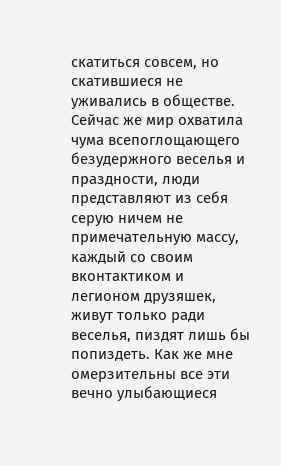скатиться совсем, но скатившиеся не уживались в обществе. Сейчас же мир охватила чума всепоглощающего безудержного веселья и праздности, люди представляют из себя серую ничем не примечательную массу, каждый со своим вконтактиком и легионом друзяшек, живут только ради веселья, пиздят лишь бы попиздеть. Как же мне омерзительны все эти вечно улыбающиеся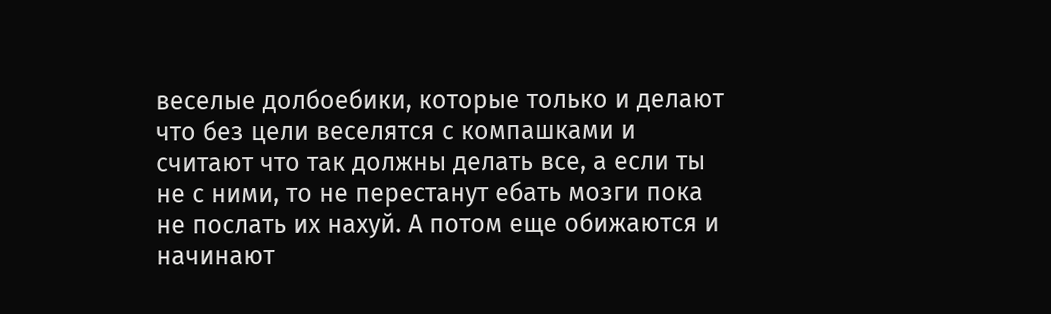веселые долбоебики, которые только и делают что без цели веселятся с компашками и считают что так должны делать все, а если ты не с ними, то не перестанут ебать мозги пока не послать их нахуй. А потом еще обижаются и начинают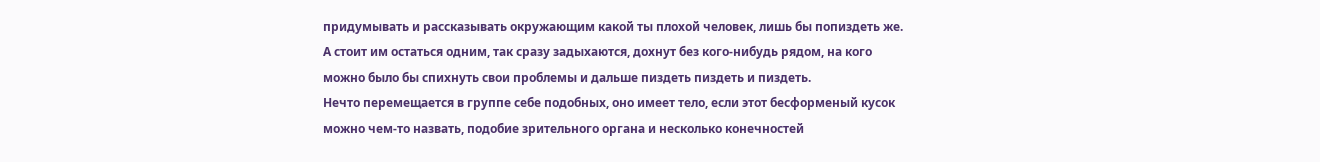придумывать и рассказывать окружающим какой ты плохой человек, лишь бы попиздеть же. А стоит им остаться одним, так сразу задыхаются, дохнут без кого-нибудь рядом, на кого можно было бы спихнуть свои проблемы и дальше пиздеть пиздеть и пиздеть.
Нечто перемещается в группе себе подобных, оно имеет тело, если этот бесформеный кусок можно чем-то назвать, подобие зрительного органа и несколько конечностей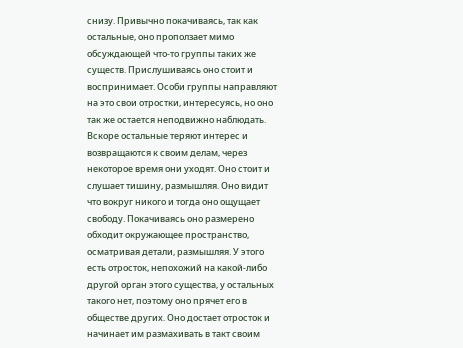снизу. Привычно покачиваясь, так как остальные, оно проползает мимо обсуждающей что-то группы таких же существ. Прислушиваясь оно стоит и воспринимает. Особи группы направляют на это свои отростки, интересуясь, но оно так же остается неподвижно наблюдать. Вскоре остальные теряют интерес и возвращаются к своим делам, через некоторое время они уходят. Оно стоит и слушает тишину, размышляя. Оно видит что вокруг никого и тогда оно ощущает свободу. Покачиваясь оно размерено обходит окружающее пространство, осматривая детали, размышляя. У этого есть отросток, непохожий на какой-либо другой орган этого существа, у остальных такого нет, поэтому оно прячет его в обществе других. Оно достает отросток и начинает им размахивать в такт своим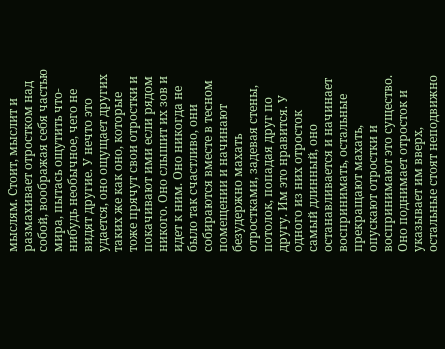мыслям. Стоит, мыслит и размахивает отростком над собой, воображая себя частью мира, пытась ощутить что-нибудь необычное, чего не видят другие. У нечто это удается, оно ощущает других таких же как оно, которые тоже прячут свои отростки и покачивают ими если рядом никого. Оно слышит их зов и идет к ним. Оно никогда не было так счастливо, они собираются вместе в тесном помещении и начинают безудержно махать отростками, задевая стены, потолок, попадая друг по другу. Им это нравится. У одного из них отросток самый длинный, оно останавливается и начинает воспринимать, остальные прекращают махать, опускают отростки и воспринимают это существо. Оно поднимает отросток и указывает им вверх, остальные стоят неподвижно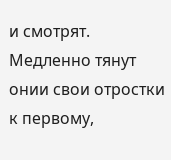и смотрят. Медленно тянут онии свои отростки к первому,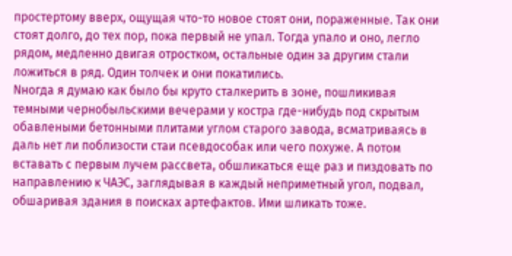простертому вверх, ощущая что-то новое стоят они, пораженные. Так они стоят долго, до тех пор, пока первый не упал. Тогда упало и оно, легло рядом, медленно двигая отростком, остальные один за другим стали ложиться в ряд. Один толчек и они покатились.
Nногда я думаю как было бы круто сталкерить в зоне, пошликивая темными чернобыльскими вечерами у костра где-нибудь под скрытым обавлеными бетонными плитами углом старого завода, всматриваясь в даль нет ли поблизости стаи псевдособак или чего похуже. А потом вставать с первым лучем рассвета, обшликаться еще раз и пиздовать по направлению к ЧАЭС, заглядывая в каждый неприметный угол, подвал, обшаривая здания в поисках артефактов. Ими шликать тоже.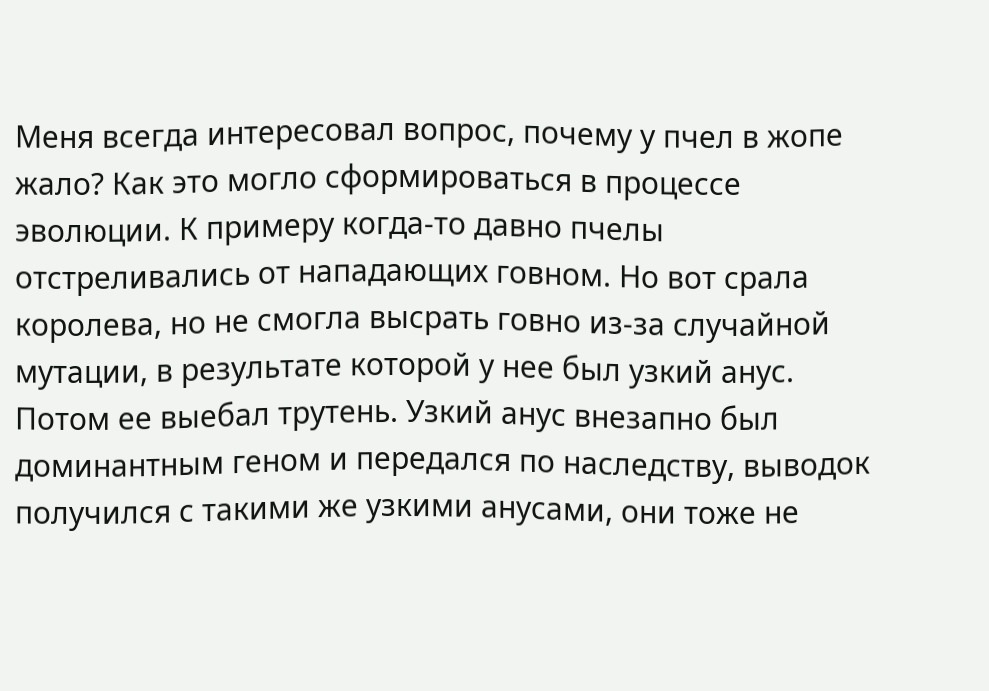Меня всегда интересовал вопрос, почему у пчел в жопе жало? Как это могло сформироваться в процессе эволюции. К примеру когда-то давно пчелы отстреливались от нападающих говном. Но вот срала королева, но не смогла высрать говно из-за случайной мутации, в результате которой у нее был узкий анус. Потом ее выебал трутень. Узкий анус внезапно был доминантным геном и передался по наследству, выводок получился с такими же узкими анусами, они тоже не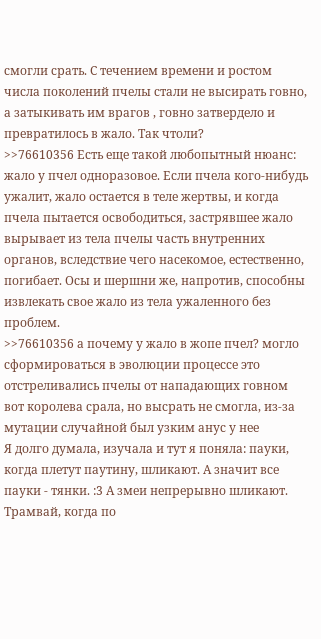смогли срать. С течением времени и ростом числа поколений пчелы стали не высирать говно, а затыкивать им врагов , говно затвердело и превратилось в жало. Так чтоли?
>>76610356 Есть еще такой любопытный нюанс: жало у пчел одноразовое. Если пчела кого-нибудь ужалит, жало остается в теле жертвы, и когда пчела пытается освободиться, застрявшее жало вырывает из тела пчелы часть внутренних органов, вследствие чего насекомое, естественно, погибает. Осы и шершни же, напротив, способны извлекать свое жало из тела ужаленного без проблем.
>>76610356 а почему у жало в жопе пчел? могло сформироваться в эволюции процессе это отстреливались пчелы от нападающих говном вот королева срала, но высрать не смогла, из-за мутации случайной был узким анус у нее
Я долго думала, изучала и тут я поняла: пауки, когда плетут паутину, шликают. А значит все пауки - тянки. :3 А змеи непрерывно шликают. Трамвай, когда по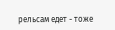рельсам едет - тоже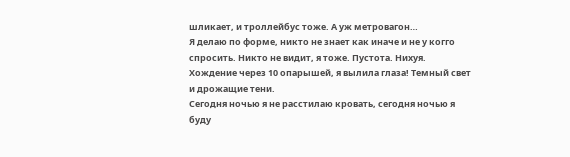шликает, и троллейбус тоже. А уж метровагон…
Я делаю по форме, никто не знает как иначе и не у когго спросить. Никто не видит, я тоже. Пустота. Нихуя.
Хождение через 10 опарышей, я вылила глаза! Темный свет и дрожащие тени.
Сегодня ночью я не расстилаю кровать, сегодня ночью я буду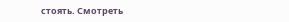стоять. Смотреть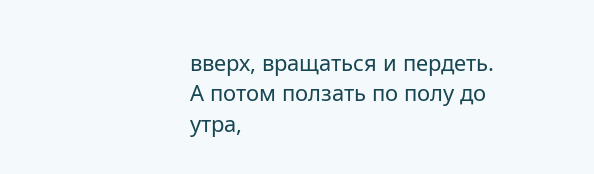вверх, вращаться и пердеть. А потом ползать по полу до утра,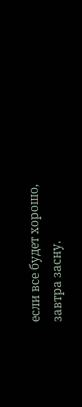если все будет хорошо, завтра засну.